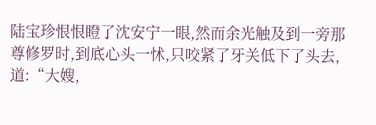陆宝珍恨恨瞪了沈安宁一眼,然而余光触及到一旁那尊修罗时,到底心头一怵,只咬紧了牙关低下了头去,道:“大嫂,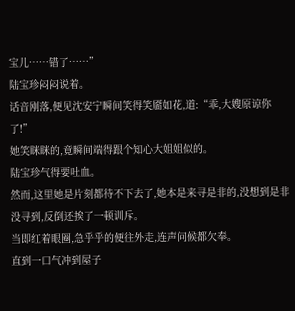宝儿……错了……”
陆宝珍闷闷说着。
话音刚落,便见沈安宁瞬间笑得笑靥如花,道:“乖,大嫂原谅你了!”
她笑眯眯的,竟瞬间端得跟个知心大姐姐似的。
陆宝珍气得要吐血。
然而,这里她是片刻都待不下去了,她本是来寻是非的,没想到是非没寻到,反倒还挨了一顿训斥。
当即红着眼圈,急乎乎的便往外走,连声问候都欠奉。
直到一口气冲到屋子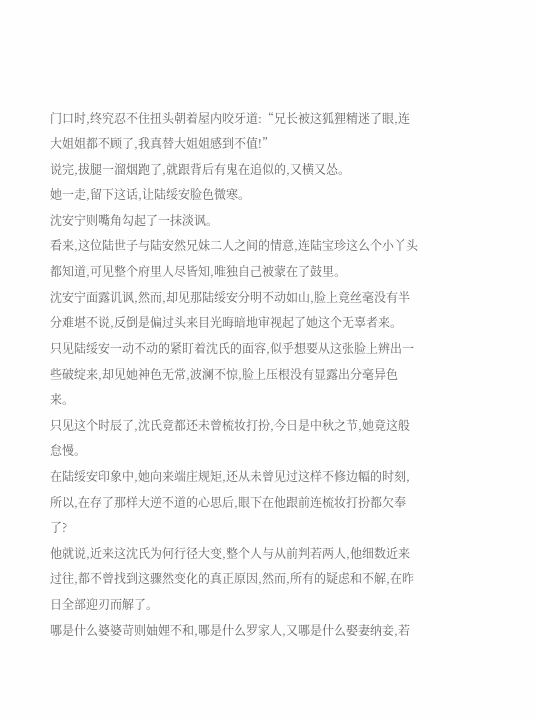门口时,终究忍不住扭头朝着屋内咬牙道:“兄长被这狐狸精迷了眼,连大姐姐都不顾了,我真替大姐姐感到不值!”
说完,拔腿一溜烟跑了,就跟背后有鬼在追似的,又横又怂。
她一走,留下这话,让陆绥安脸色微寒。
沈安宁则嘴角勾起了一抹淡讽。
看来,这位陆世子与陆安然兄妹二人之间的情意,连陆宝珍这么个小丫头都知道,可见整个府里人尽皆知,唯独自己被蒙在了鼓里。
沈安宁面露讥讽,然而,却见那陆绥安分明不动如山,脸上竟丝毫没有半分难堪不说,反倒是偏过头来目光晦暗地审视起了她这个无辜者来。
只见陆绥安一动不动的紧盯着沈氏的面容,似乎想要从这张脸上辨出一些破绽来,却见她神色无常,波澜不惊,脸上压根没有显露出分毫异色来。
只见这个时辰了,沈氏竟都还未曾梳妆打扮,今日是中秋之节,她竟这般怠慢。
在陆绥安印象中,她向来端庄规矩,还从未曾见过这样不修边幅的时刻,所以,在存了那样大逆不道的心思后,眼下在他跟前连梳妆打扮都欠奉了?
他就说,近来这沈氏为何行径大变,整个人与从前判若两人,他细数近来过往,都不曾找到这骤然变化的真正原因,然而,所有的疑虑和不解,在昨日全部迎刃而解了。
哪是什么婆婆苛则妯娌不和,哪是什么罗家人,又哪是什么娶妻纳妾,若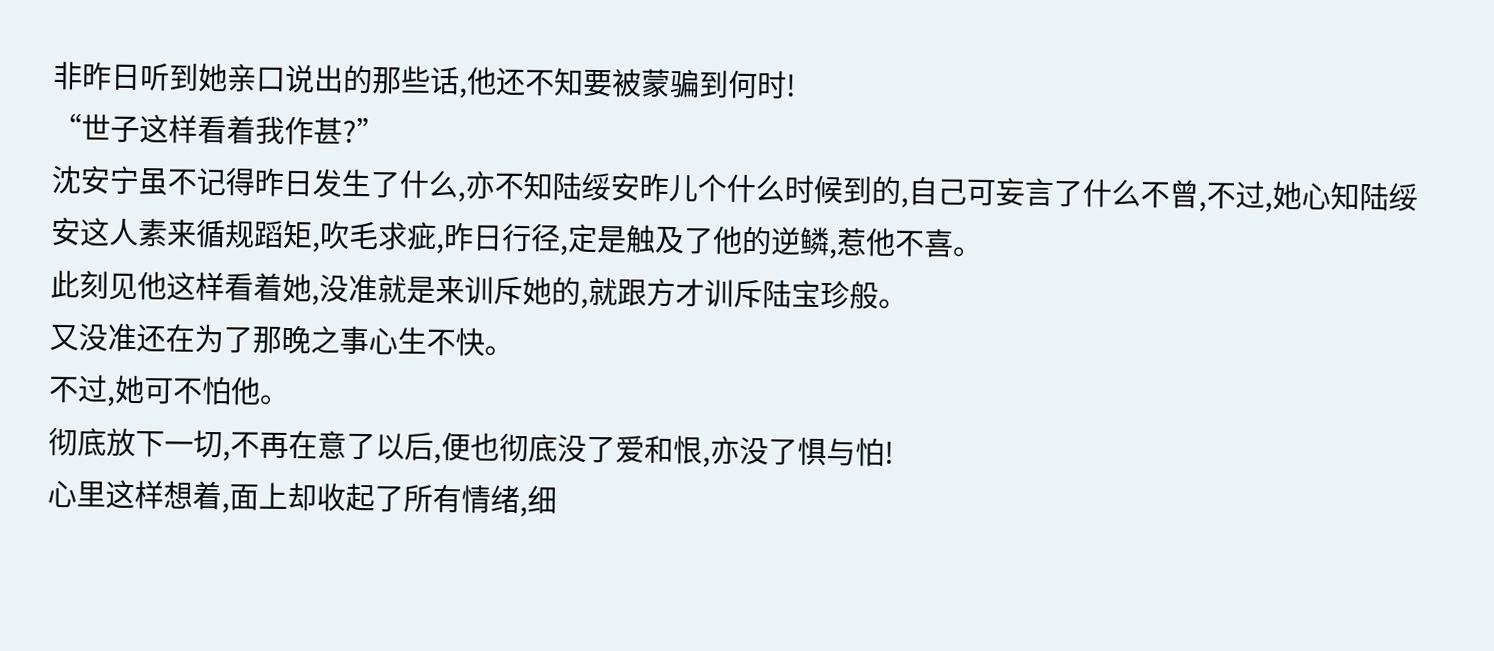非昨日听到她亲口说出的那些话,他还不知要被蒙骗到何时!
“世子这样看着我作甚?”
沈安宁虽不记得昨日发生了什么,亦不知陆绥安昨儿个什么时候到的,自己可妄言了什么不曾,不过,她心知陆绥安这人素来循规蹈矩,吹毛求疵,昨日行径,定是触及了他的逆鳞,惹他不喜。
此刻见他这样看着她,没准就是来训斥她的,就跟方才训斥陆宝珍般。
又没准还在为了那晚之事心生不快。
不过,她可不怕他。
彻底放下一切,不再在意了以后,便也彻底没了爱和恨,亦没了惧与怕!
心里这样想着,面上却收起了所有情绪,细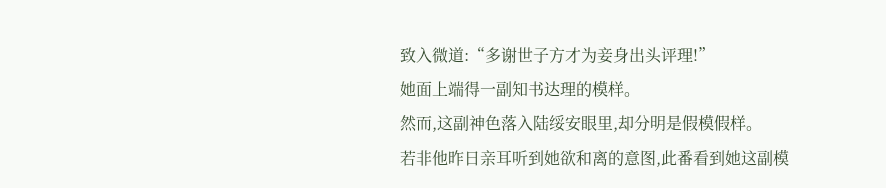致入微道:“多谢世子方才为妾身出头评理!”
她面上端得一副知书达理的模样。
然而,这副神色落入陆绥安眼里,却分明是假模假样。
若非他昨日亲耳听到她欲和离的意图,此番看到她这副模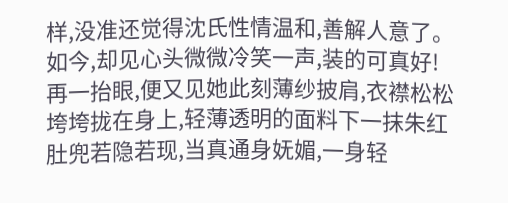样,没准还觉得沈氏性情温和,善解人意了。
如今,却见心头微微冷笑一声,装的可真好!
再一抬眼,便又见她此刻薄纱披肩,衣襟松松垮垮拢在身上,轻薄透明的面料下一抹朱红肚兜若隐若现,当真通身妩媚,一身轻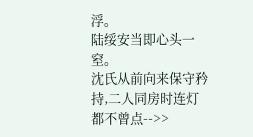浮。
陆绥安当即心头一窒。
沈氏从前向来保守矜持,二人同房时连灯都不曾点-->>